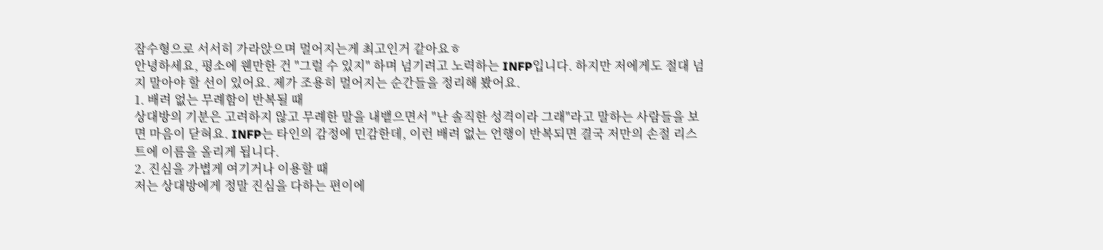잠수형으로 서서히 가라앉으며 멀어지는게 최고인거 같아요ㅎ
안녕하세요, 평소에 웬만한 건 "그럴 수 있지" 하며 넘기려고 노력하는 INFP입니다. 하지만 저에게도 절대 넘지 말아야 할 선이 있어요. 제가 조용히 멀어지는 순간들을 정리해 봤어요.
1. 배려 없는 무례함이 반복될 때
상대방의 기분은 고려하지 않고 무례한 말을 내뱉으면서 "난 솔직한 성격이라 그래"라고 말하는 사람들을 보면 마음이 닫혀요. INFP는 타인의 감정에 민감한데, 이런 배려 없는 언행이 반복되면 결국 저만의 손절 리스트에 이름을 올리게 됩니다.
2. 진심을 가볍게 여기거나 이용할 때
저는 상대방에게 정말 진심을 다하는 편이에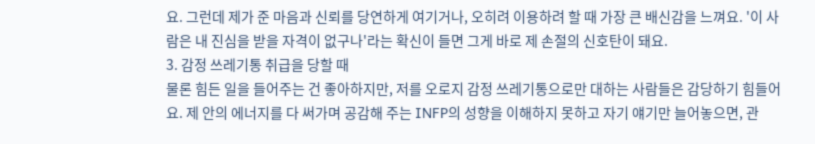요. 그런데 제가 준 마음과 신뢰를 당연하게 여기거나, 오히려 이용하려 할 때 가장 큰 배신감을 느껴요. '이 사람은 내 진심을 받을 자격이 없구나'라는 확신이 들면 그게 바로 제 손절의 신호탄이 돼요.
3. 감정 쓰레기통 취급을 당할 때
물론 힘든 일을 들어주는 건 좋아하지만, 저를 오로지 감정 쓰레기통으로만 대하는 사람들은 감당하기 힘들어요. 제 안의 에너지를 다 써가며 공감해 주는 INFP의 성향을 이해하지 못하고 자기 얘기만 늘어놓으면, 관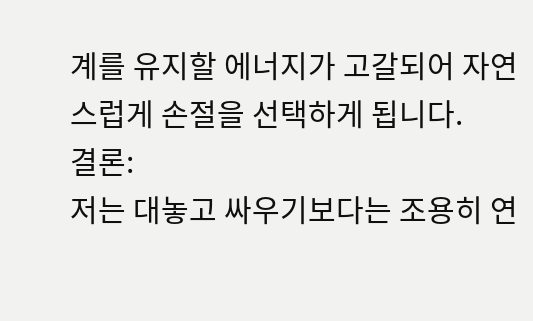계를 유지할 에너지가 고갈되어 자연스럽게 손절을 선택하게 됩니다.
결론:
저는 대놓고 싸우기보다는 조용히 연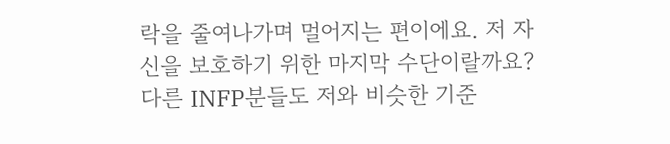락을 줄여나가며 멀어지는 편이에요. 저 자신을 보호하기 위한 마지막 수단이랄까요? 다른 INFP분들도 저와 비슷한 기준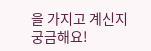을 가지고 계신지 궁금해요!